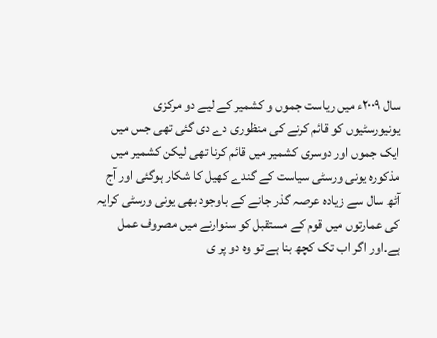سال ۲۰۰۹ء میں ریاست جموں و کشمیر کے لیے دو مرکزی یونیورسٹیوں کو قائم کرنے کی منظوری دے دی گئی تھی جس میں ایک جموں اور دوسری کشمیر میں قائم کرنا تھی لیکن کشمیر میں مذکورہ یونی ورسٹی سیاست کے گندے کھیل کا شکار ہوگئی اور آج آٹھ سال سے زیادہ عرصہ گذر جانے کے باوجود بھی یونی ورسٹی کرایہ کی عمارتوں میں قوم کے مستقبل کو سنوارنے میں مصروف عمل ہے۔اور اگر اب تک کچھ بنا ہے تو وہ دو پر ی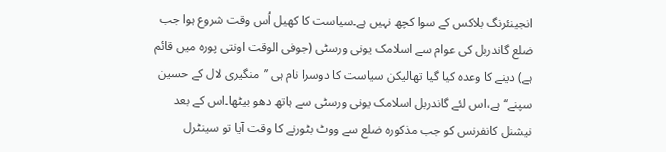انجینئرنگ بلاکس کے سوا کچھ نہیں ہے۔سیاست کا کھیل اُس وقت شروع ہوا جب ضلع گاندربل کی عوام سے اسلامک یونی ورسٹی (جوفی الوقت اونتی پورہ میں قائم ہے) دینے کا وعدہ کیا گیا تھالیکن سیاست کا دوسرا نام ہی ’’منگیری لال کے حسین سپنے‘‘ ہے،اس لئے گاندربل اسلامک یونی ورسٹی سے ہاتھ دھو بیٹھا۔اس کے بعد نیشنل کانفرنس کو جب مذکورہ ضلع سے ووٹ بٹورنے کا وقت آیا تو سینٹرل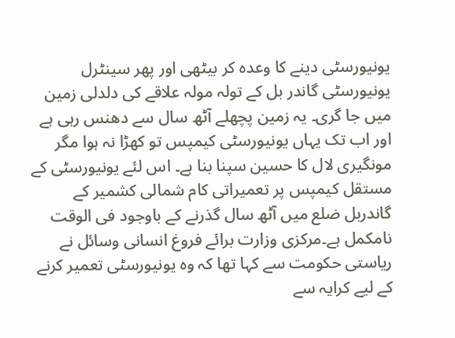یونیورسٹی دینے کا وعدہ کر بیٹھی اور پھر سینٹرل یونیورسٹی گاندر بل کے تولہ مولہ علاقے کی دلدلی زمین میں جا گری۔ یہ زمین پچھلے آٹھ سال سے دھنس رہی ہے اور اب تک یہاں یونیورسٹی کیمپس تو کھڑا نہ ہوا مگر مونگیری لال کا حسین سپنا بنا ہے۔ اس لئے یونیورسٹی کے مستقل کیمپس پر تعمیراتی کام شمالی کشمیر کے گاندربل ضلع میں آٹھ سال گذرنے کے باوجود فی الوقت نامکمل ہے۔مرکزی وزارت برائے فروغ انسانی وسائل نے ریاستی حکومت سے کہا تھا کہ وہ یونیورسٹی تعمیر کرنے کے لیے کرایہ سے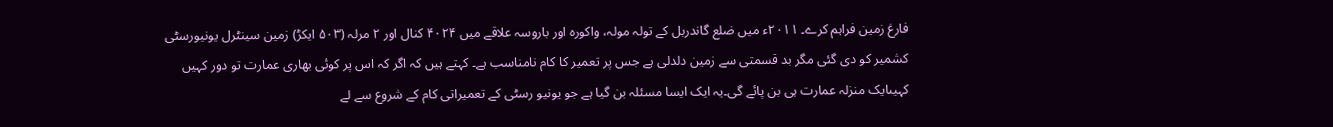فارغ زمین فراہم کرے۔ ۲۰۱۱ء میں ضلع گاندربل کے تولہ مولہ، واکورہ اور باروسہ علاقے میں ۴۰۲۴ کنال اور ۲ مرلہ (۵۰۳ ایکڑ) زمین سینٹرل یونیورسٹی کشمیر کو دی گئی مگر بد قسمتی سے زمین دلدلی ہے جس پر تعمیر کا کام نامناسب ہے۔ کہتے ہیں کہ اگر کہ اس پر کوئی بھاری عمارت تو دور کہیں کہیںایک منزلہ عمارت ہی بن پائے گی۔یہ ایک ایسا مسئلہ بن گیا ہے جو یونیو رسٹی کے تعمیراتی کام کے شروع سے لے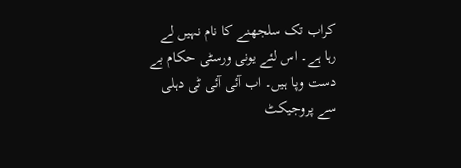کراب تک سلجھنے کا نام نہیں لے رہا ہے۔ اس لئے یونی ورسٹی حکام بے دست وپا ہیں۔ اب آئی آئی ٹی دہلی سے پروجیکٹ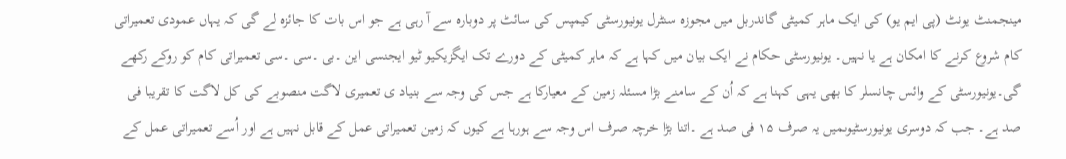مینجمنٹ یونٹ (پی ایم یو) کی ایک ماہر کمیٹی گاندربل میں مجوزہ سنٹرل یونیورسٹی کیمپس کی سائٹ پر دوبارہ سے آ رہی ہے جو اس بات کا جائزہ لے گی کہ یہاں عمودی تعمیراتی کام شروع کرنے کا امکان ہے یا نہیں۔ یونیورسٹی حکام نے ایک بیان میں کہا ہے کہ ماہر کمیٹی کے دورے تک ایگزیکیو ٹیو ایجنسی این ۔بی ۔سی ۔سی تعمیراتی کام کو روکے رکھے گی۔یونیورسٹی کے وائس چانسلر کا بھی یہی کہنا ہے کہ اُن کے سامنے بڑا مسئلہ زمین کے معیارکا ہے جس کی وجہ سے بنیاد ی تعمیری لاگت منصوبے کی کل لاگت کا تقریبا فی صد ہے۔ جب کہ دوسری یونیورسٹیوںمیں یہ صرف ۱۵ فی صد ہے ۔اتنا بڑا خرچہ صرف اس وجہ سے ہورہا ہے کیوں کہ زمین تعمیراتی عمل کے قابل نہیں ہے اور اُسے تعمیراتی عمل کے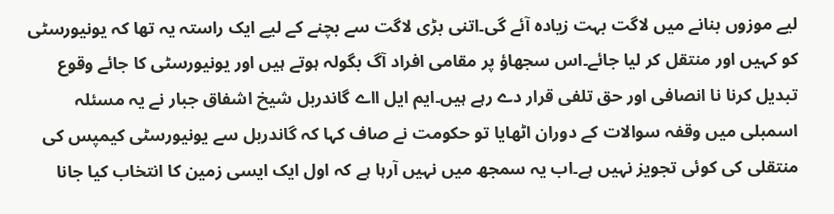لیے موزوں بنانے میں لاگت بہت زیادہ آئے گی۔اتنی بڑی لاگت سے بچنے کے لیے ایک راستہ یہ تھا کہ یونیورسٹی کو کہیں اور منتقل کر لیا جائے۔اس سجھاؤ پر مقامی افراد آگ بگولہ ہوتے ہیں اور یونیورسٹی کا جائے وقوع تبدیل کرنا نا انصافی اور حق تلفی قرار دے رہے ہیں۔ایم ایل ااے گاندربل شیخ اشفاق جبار نے یہ مسئلہ اسمبلی میں وقفہ سوالات کے دوران اٹھایا تو حکومت نے صاف کہا کہ گاندربل سے یونیورسٹی کیمپس کی منتقلی کی کوئی تجویز نہیں ہے۔اب یہ سمجھ میں نہیں آرہا ہے کہ اول ایک ایسی زمین کا انتخاب کیا جانا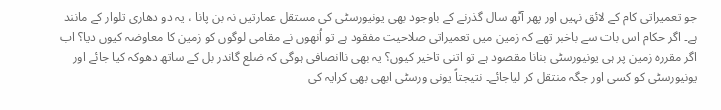جو تعمیراتی کام کے لائق نہیں اور پھر آٹھ سال گذرنے کے باوجود بھی یونیورسٹی کی مستقل عمارتیں نہ بن پانا ، یہ دو دھاری تلوار کے مانند ہے۔ اگر حکام اس بات سے باخبر تھے کہ زمین میں تعمیراتی صلاحیت مفقود ہے تو اُنھوں نے مقامی لوگوں کو زمین کا معاوضہ کیوں دیا؟ اب اگر مقررہ زمین پر ہی یونیورسٹی بنانا مقصود ہے تو اتنی تاخیر کیوں؟ یہ بھی ناانصافی ہوگی کہ ضلع گاندر بل کے ساتھ دھوکہ کیا جائے اور یونیورسٹی کو کسی اور جگہ منتقل کر لیاجائے۔ نتیجتاً یونی ورسٹی ابھی بھی کرایہ کی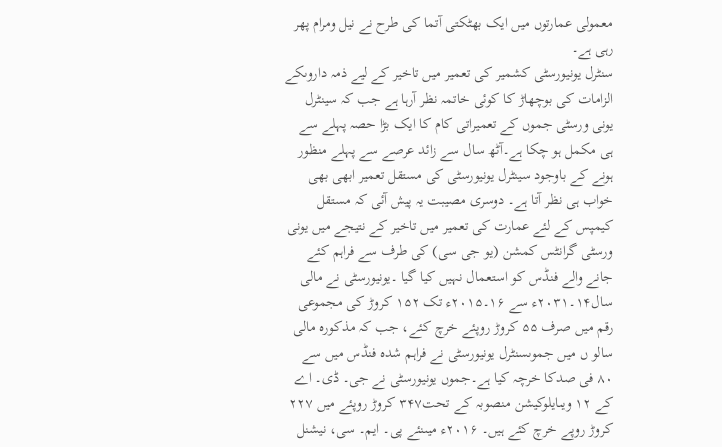معمولی عمارتوں میں ایک بھٹکتی آتما کی طرح نے نیل ومرام پھر رہی ہے۔
سنٹرل یونیورسٹی کشمیر کی تعمیر میں تاخیر کے لیے ذمہ داروںکے الزامات کی بوچھاڑ کا کوئی خاتمہ نظر آرہا ہے جب کہ سینٹرل یونی ورسٹی جموں کے تعمیراتی کام کا ایک بڑا حصہ پہلے سے ہی مکمل ہو چکا ہے۔آٹھ سال سے زائد عرصے سے پہلے منظور ہونے کے باوجود سینٹرل یونیورسٹی کی مستقل تعمیر ابھی بھی خواب ہی نظر آتا ہے۔ دوسری مصیبت یہ پیش آئی کہ مستقل کیمپس کے لئے عمارت کی تعمیر میں تاخیر کے نتیجے میں یونی ورسٹی گرانٹس کمشن (یو جی سی) کی طرف سے فراہم کئے جانے والے فنڈس کو استعمال نہیں کیا گیا ۔یونیورسٹی نے مالی سال۱۴۔۲۰۳۱ء سے ۱۶۔۲۰۱۵ء تک ۱۵۲ کروڑ کی مجموعی رقم میں صرف ۵۵ کروڑ روپئے خرچ کئے، جب کہ مذکورہ مالی سالو ں میں جموںسنٹرل یونیورسٹی نے فراہم شدہ فنڈس میں سے ۸۰ فی صدکا خرچہ کیا ہے۔جموں یونیورسٹی نے جی۔ ڈی۔ اے کے ۱۲ ویںایلوکیشن منصوبہ کے تحت۳۴۷ کروڑ روپئے میں ۲۲۷ کروڑ روپے خرچ کئے ہیں۔ ۲۰۱۶ء میںنئے پی۔ ایم۔ سی، نیشنل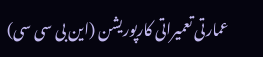عمارتی تعمیراتی کارپوریشن (این بی سی سی)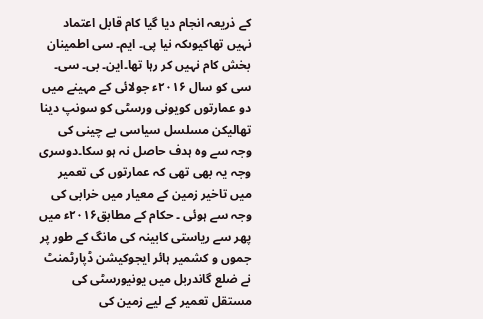کے ذریعہ انجام دیا گیا کام قابل اعتماد نہیں تھاکیوںکہ نیا پی۔ ایم۔ سی اطمینان بخش کام نہیں کر رہا تھا۔این۔ بی۔ سی۔ سی کو سال ۲۰۱۶ء جولائی کے مہینے میں دو عمارتوں کویونی ورسٹی کو سونپ دینا تھالیکن مسلسل سیاسی بے چینی کی وجہ سے وہ ہدف حاصل نہ ہو سکا۔دوسری وجہ یہ بھی تھی کہ عمارتوں کی تعمیر میں تاخیر زمین کے معیار میں خرابی کی وجہ سے ہوئی ۔ حکام کے مطابق۲۰۱۶ء میں پھر سے ریاستی کابینہ کی مانگ کے طور پر جموں و کشمیر ہائر ایجوکیشن ڈپارٹمنٹ نے ضلع گاندربل میں یونیورسٹی کی مستقل تعمیر کے لیے زمین کی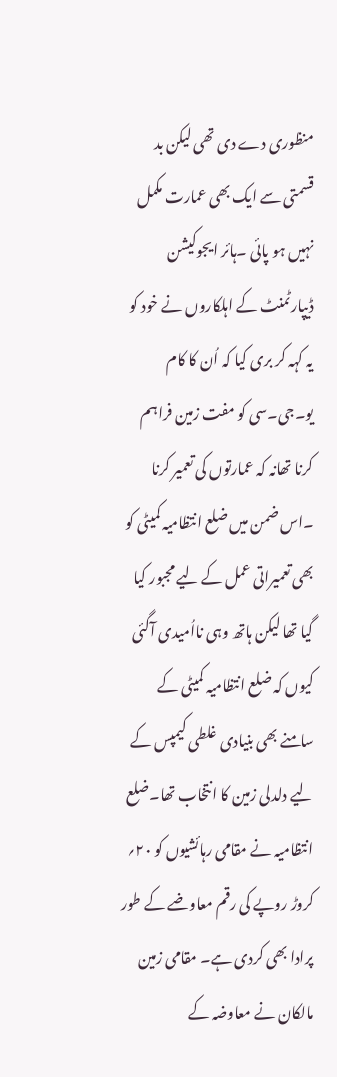منظوری دے دی تھی لیکن بد قسمتی سے ایک بھی عمارت مکمل نہیں ہو پائی ۔ہائر ایجوکیشن ڈیپارٹمنٹ کے اہلکاروں نے خود کو یہ کہہ کر بری کیا کہ اُن کا کام یو۔جی۔سی کو مفت زمین فراہم کرنا تھانہ کہ عمارتوں کی تعمیر کرنا ۔اس ضمن میں ضلع انتظامیہ کمیٹی کو بھی تعمیراتی عمل کے لیے مجبور کیا گیا تھا لیکن ہاتھ وہی نااُمیدی آگئی کیوں کہ ضلع انتظامیہ کمیٹی کے سامنے بھی بنیادی غلطی کیمپس کے لیے دلدلی زمین کا انتخاب تھا۔ضلع انتظامیہ نے مقامی رہائشیوں کو ۲۰؍ کروڑ روپے کی رقم معاوضے کے طور پرادا بھی کردی ہے۔ مقامی زمین مالکان نے معاوضہ کے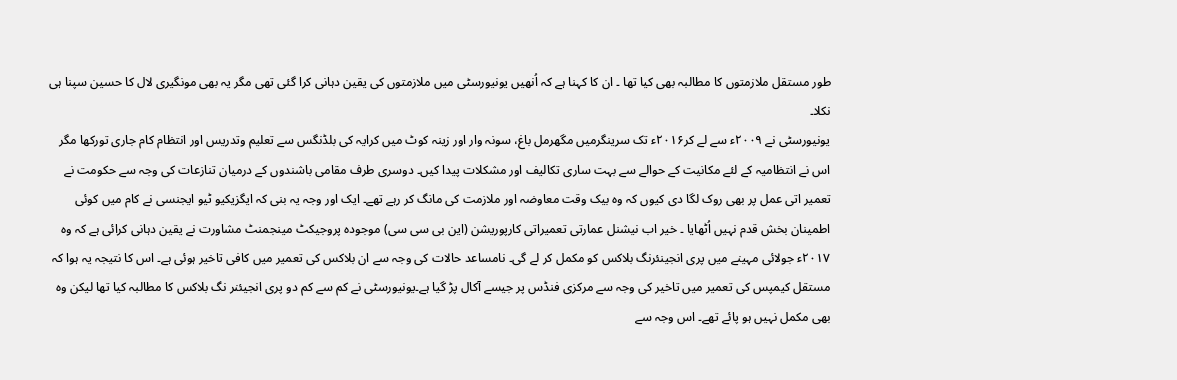طور مستقل ملازمتوں کا مطالبہ بھی کیا تھا ۔ ان کا کہنا ہے کہ اُنھیں یونیورسٹی میں ملازمتوں کی یقین دہانی کرا گئی تھی مگر یہ بھی مونگیری لال کا حسین سپنا ہی نکلا۔
یونیورسٹی نے ۲۰۰۹ء سے لے کر۲۰۱۶ء تک سرینگرمیں مگھرمل باغ، سونہ وار اور زینہ کوٹ میں کرایہ کی بلڈنگس سے تعلیم وتدریس اور انتظام کام جاری تورکھا مگر اس نے انتظامیہ کے لئے مکانیت کے حوالے سے بہت ساری تکالیف اور مشکلات پیدا کیں۔ دوسری طرف مقامی باشندوں کے درمیان تنازعات کی وجہ سے حکومت نے تعمیر اتی عمل پر بھی روک لگا دی کیوں کہ وہ بیک وقت معاوضہ اور ملازمت کی مانگ کر رہے تھے۔ ایک اور وجہ یہ بنی کہ ایگزیکیو ٹیو ایجنسی نے کام میں کوئی اطمینان بخش قدم نہیں اُٹھایا ۔ خیر اب نیشنل عمارتی تعمیراتی کارپوریشن (این بی سی سی) موجودہ پروجیکٹ مینجمنٹ مشاورت نے یقین دہانی کرائی ہے کہ وہ ۲۰۱۷ء جولائی مہینے میں پری انجینئرنگ بلاکس کو مکمل کر لے گی۔ نامساعد حالات کی وجہ سے ان بلاکس کی تعمیر میں کافی تاخیر ہوئی ہے۔ اس کا نتیجہ یہ ہوا کہ مستقل کیمپس کی تعمیر میں تاخیر کی وجہ سے مرکزی فنڈس پر جیسے آکال پڑ گیا ہے۔یونیورسٹی نے کم سے کم دو پری انجیئنر نگ بلاکس کا مطالبہ کیا تھا لیکن وہ بھی مکمل نہیں ہو پائے تھے۔ اس وجہ سے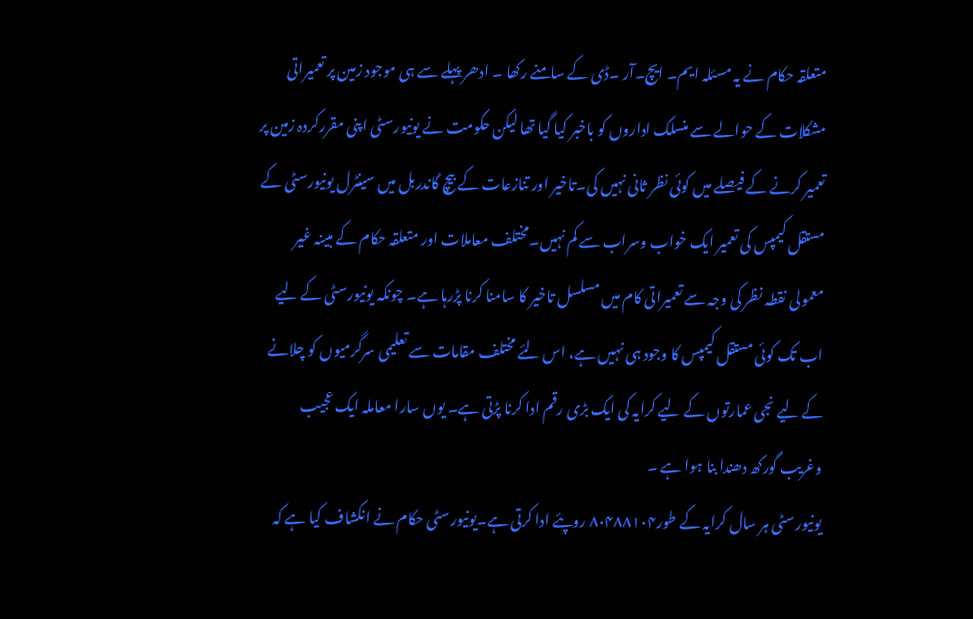متعلقہ حکام نے یہ مسئلہ ایم۔ ایچ۔آر ۔ڈی کے سامنے رکھا ۔ ادھر پہلے سے ہی موجود زمین پر تعمیراتی مشکلات کے حوالے سے منسلک اداروں کو باخبر کیا گیا تھا لیکن حکومت نے یونیورسٹی اپنی مقررکردہ زمین پر تعمیر کرنے کے فیصلے میں کوئی نظر ثانی نہیں کی۔تاخیر اور تنازعات کے بیچ گاندربل میں سینٹرل یونیورسٹی کے مستقل کیمپس کی تعمیر ایک خواب وسراب سے کم نہیں۔مختلف معاملات اور متعلقہ حکام کے مبینہ غیر معمولی نقطہ نظر کی وجہ سے تعمیراتی کام میں مسلسل تاخیر کا سامنا کرنا پڑرہا ہے۔ چونکہ یونیورسٹی کے لیے اب تک کوئی مستقل کیمپس کا وجود ہی نہیں ہے، اس لئے مختلف مقامات سے تعلیمی سرگرمیوں کو چلانے کے لیے نجی عمارتوں کے لیے کرایہ کی ایک بڑی رقم ادا کرنا پڑتی ہے۔ یوں سارا معاملہ ایک عجیب وغریب گورکھ دھندا بنا ہوا ہے ۔
یونیورسٹی ہر سال کرایہ کے طور۸۰۴۸۸۱۰۴ روپئے ادا کرتی ہے۔یونیورسٹی حکام نے انکشاف کیا ہے کہ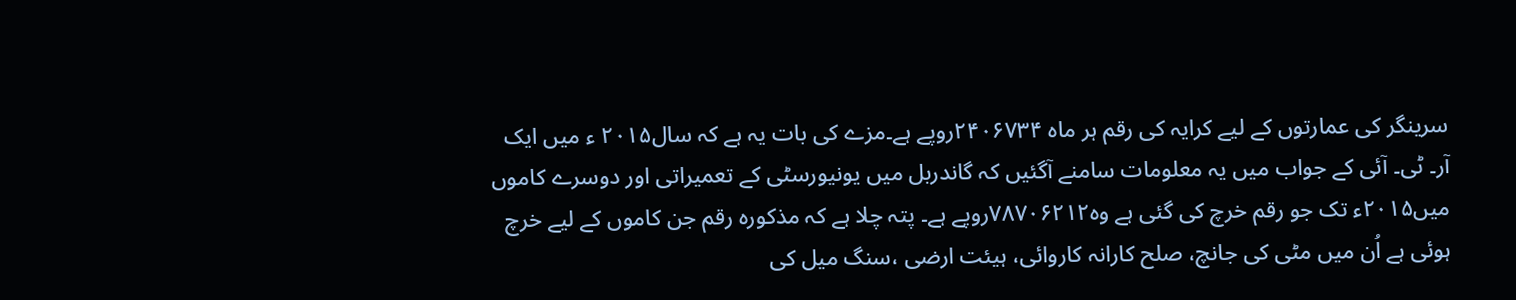سرینگر کی عمارتوں کے لیے کرایہ کی رقم ہر ماہ ۲۴۰۶۷۳۴روپے ہے۔مزے کی بات یہ ہے کہ سال۲۰۱۵ ء میں ایک آر۔ ٹی۔ آئی کے جواب میں یہ معلومات سامنے آگئیں کہ گاندربل میں یونیورسٹی کے تعمیراتی اور دوسرے کاموں میں۲۰۱۵ء تک جو رقم خرچ کی گئی ہے وہ۷۸۷۰۶۲۱۲روپے ہے۔ پتہ چلا ہے کہ مذکورہ رقم جن کاموں کے لیے خرچ ہوئی ہے اُن میں مٹی کی جانچ، صلح کارانہ کاروائی، ہیئت ارضی ،سنگ میل کی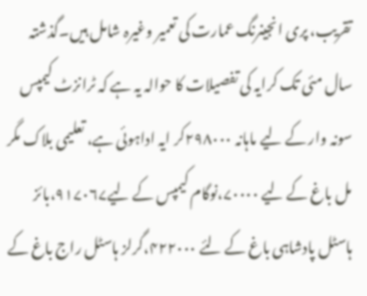تقریب، پری انجینرنگ عمارت کی تعمیر وغیرہ شامل ہیں۔گذشتہ سال مئی تک کرایہ کی تفصیلات کا حوالہ یہ ہے کہ ٹرانزٹ کیمپس سونہ وار کے لیے ماہانہ ۲۹۸۰۰۰کر ایہ اداہوئی ہے، تعلیمی بلاک مگر مل باغ کے لیے ۷۰۰۰۰،نوگام کیمپس کے لیے۹۱۷۰۶۷،بائز ہاسٹل پادشاہی باغ کے لئے ۴۲۲۰۰۰،گرلز ہاسٹل راج باغ کے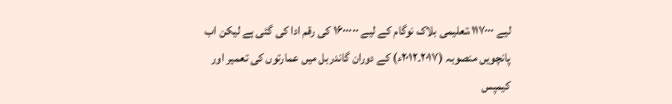لیے ۱۱۷۰۰۰،تعلیمی بلاک نوگام کے لیے ۱۶۰۰۰۰۰ کی رقم ادا کی گئی ہے لیکن اب پانچویں منصوبہ (۲۰۱۷۔۲۰۱۲ء) کے دوران گاندربل میں عمارتوں کی تعمیر اور کیمپس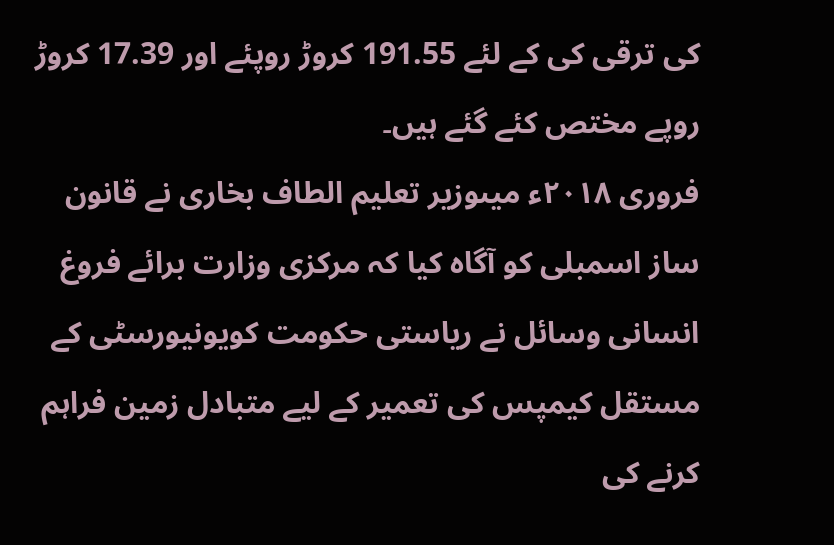کی ترقی کی کے لئے 191.55 کروڑ روپئے اور 17.39 کروڑ روپے مختص کئے گئے ہیں۔
فروری ۲۰۱۸ء میںوزیر تعلیم الطاف بخاری نے قانون ساز اسمبلی کو آگاہ کیا کہ مرکزی وزارت برائے فروغ انسانی وسائل نے ریاستی حکومت کویونیورسٹی کے مستقل کیمپس کی تعمیر کے لیے متبادل زمین فراہم کرنے کی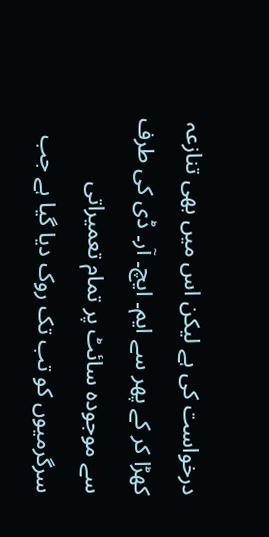درخواست کی ہے لیکن اس میں بھی تنازعہ کھڑا کر کے پھر سے ایم۔ ایچ۔ آر۔ ڈی کی طرف سے موجودہ سائٹ پر تمام تعمیراتی سرگرمیوں کو تب تک روک دیا گیا ہے جب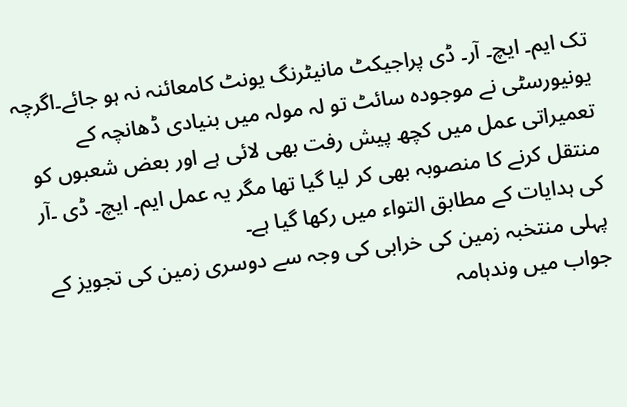تک ایم۔ ایچ۔ آر۔ ڈی پراجیکٹ مانیٹرنگ یونٹ کامعائنہ نہ ہو جائے۔اگرچہ یونیورسٹی نے موجودہ سائٹ تو لہ مولہ میں بنیادی ڈھانچہ کے تعمیراتی عمل میں کچھ پیش رفت بھی لائی ہے اور بعض شعبوں کو منتقل کرنے کا منصوبہ بھی کر لیا گیا تھا مگر یہ عمل ایم۔ ایچ۔ ڈی ۔آر کی ہدایات کے مطابق التواء میں رکھا گیا ہے۔
پہلی منتخبہ زمین کی خرابی کی وجہ سے دوسری زمین کی تجویز کے جواب میں وندہامہ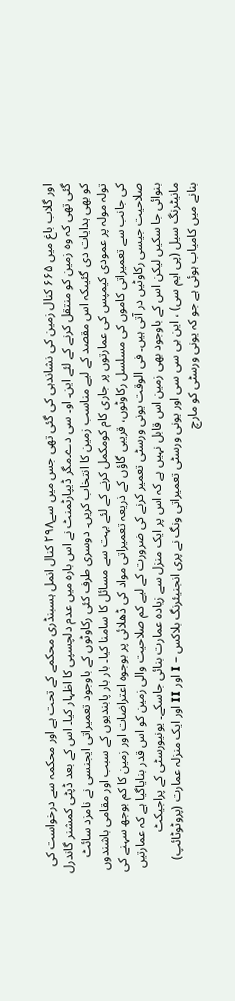اور گلاب باغ میں ۶۶۵ کنال زمین کی نشاندہی کی گئی تھی جس میں سے۲۹۸ کنال انمل ہسبنڈری محکمے کے تحت ہے اور محکمہ سے درخواست کی گئی تھی کہ وہ زمین کو منتقل کرنے کے لئے این۔ او۔ سی دے۔مگر ڈیپارٹمنٹ نے اس بارہ میں عدم دلچسپی کا اظہار کیا۔ اس کے بعد ڈپٹی کمشنر گاندرل کو بھی ہدایات دی گئیںکہ اس مقصد کے لیے مناسب زمین کا انتخاب کریں۔ دوسری طرف کئی رکاوٹوں کے باوجود تعمیراتی ایجنسی نے نامزد سائٹ تولہ مولہ پر عمودی کیمپس کی عمارتوں پر جاری کام کومکمل کرنے کے لئے بہت سے مسائل کا سامنا کیا۔ بار بار پابندیوں کے سبب اور مقامی باشندوں کی جانب سے تعمیراتی کاموں کی مسلسل رکاوٹوں، قریبی گاؤں کے ذریعہ تعمیراتی مواد کی ڈھلائی پر بوجوہ اعتراضات اور زمین کا کم بوجھ سہنے کی صلاحیت جیسی رکاوٹیں در آتی ہیں۔ فی الوقت یونی ورسٹی تعمیر کرنے کی ضرورت کے لیے کم صلاحیت والی زمین کو اس قدر بنایاگیا ہے کہ عمارتیں بنوائی جا سکیں لیکن اس کے باوجود بھی زمین اس قابل نہیں ہے کہ اس پر ایک منزل سے زیادہ عمارت بنائی جاسکے۔ یونیورسٹی کے پراجیکٹ مانیٹرنگ سیل (پی ایم سی) ، این بی سی سی اور یونی ورسٹی تعمیراتی ونگ نے پری انجنیئرنگ بلاکس – I اور II اور ایک منزلہ عمارت (پروٹوٹائپ) بنانے میں کامیاب ہوئی ہے جو کہ یونی ورسٹی کو مارچ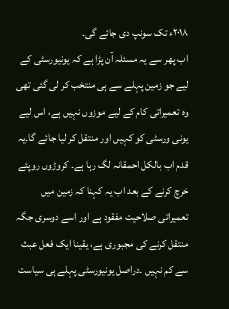۲۰۱۸ء تک سونپ دی جائے گی۔
اب پھر سے یہ مسئلہ آن پڑا ہے کہ یونیورسٹی کے لیے جو زمین پہلے سے ہی منتخب کر لی گئی تھی وہ تعمیراتی کام کے لیے موزوں نہیں ہے، اس لیے یونی ورسٹی کو کہیں اور منتقل کر لیا جائے گا۔یہ قدم اب بالکل احمقانہ لگ رہا ہے۔ کروڑوں روپئے خرچ کرنے کے بعد اب یہ کہنا کہ زمین میں تعمیراتی صلاحیت مفقود ہے اور اسے دوسری جگہ منتقل کرنے کی مجبوری ہے، یقینا ایک فعل عبث سے کم نہیں ۔دراصل یونیورسٹی پہلے ہی سیاست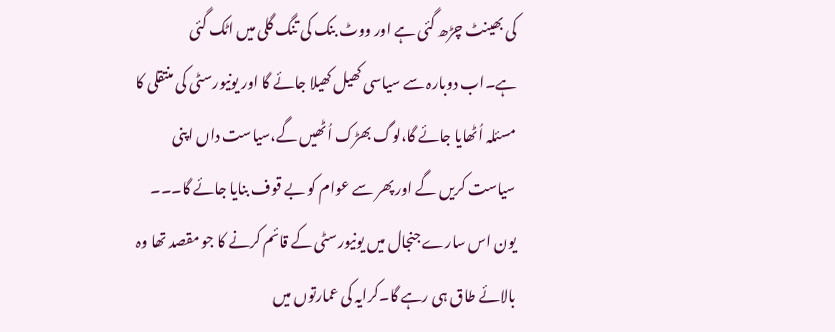کی بھینٹ چڑھ گئی ہے اور ووٹ بنک کی تنگ گلی میں اٹک گئی ہے۔اب دوبارہ سے سیاسی کھیل کھیلا جائے گا اور یونیورسٹی کی منتقلی کا مسئلہ اُٹھایا جائے گا،لوگ بھڑک اُٹھیں گے،سیاست داں اپنی سیاست کریں گے اور پھر سے عوام کو بے قوف بنایا جائے گا۔۔۔ یون اس سارے جنجال میں یونیورسٹی کے قائم کرنے کا جو مقصد تھا وہ بالائے طاق ہی رہے گا۔کرایہ کی عمارتوں میں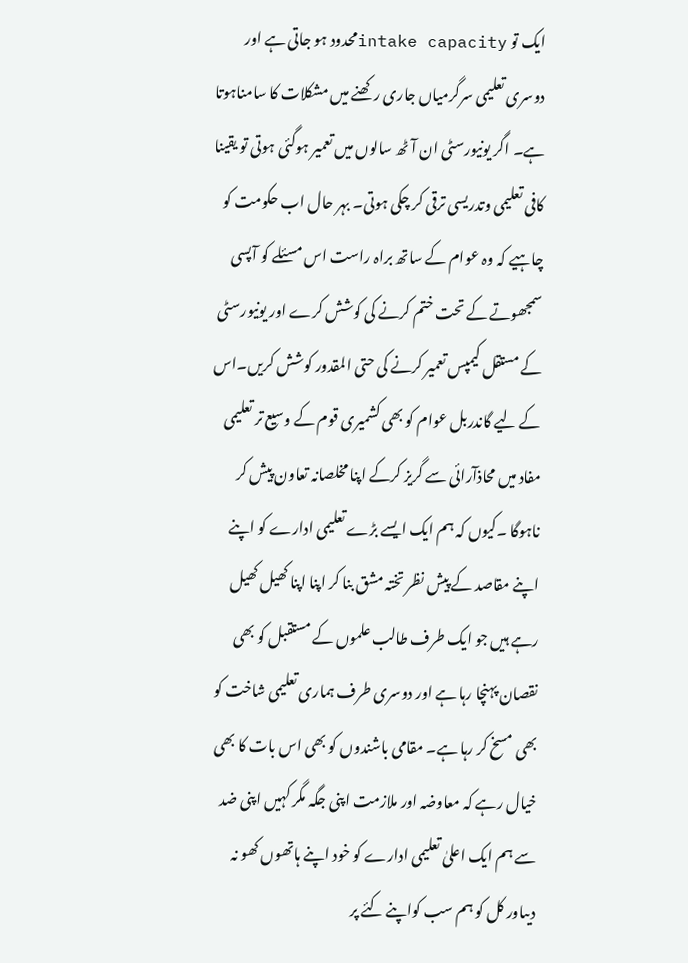ایک تو intake capacityمحدود ہو جاتی ہے اور دوسری تعلیمی سرگرمیاں جاری رکھنے میں مشکلات کا سامناہوتا ہے۔ اگر یونیورسٹی ان آٹھ سالوں میں تعمیر ہوگئی ہوتی تو یقینا کافی تعلیمی وتدریسی ترقی کر چکی ہوتی۔ بہر حال اب حکومت کو چاہیے کہ وہ عوام کے ساتھ براہ راست اس مسئلے کو آپسی سمجھوتے کے تحت ختم کرنے کی کوشش کرے اور یونیورسٹی کے مستقل کیمپس تعمیر کرنے کی حتی المقدور کوشش کریں۔اس کے لیے گاندربل عوام کو بھی کشمیری قوم کے وسیع تر تعلیمی مفاد میں محاذآرائی سے گریز کرکے اپنا مخلصانہ تعاون پیش کر ناہوگا ۔کیوں کہ ہم ایک ایسے بڑے تعلیمی ادارے کو اپنے اپنے مقاصد کے پیش نظر تختہ مشق بنا کر اپنا اپنا کھیل کھیل رہے ہیں جو ایک طرف طالب علموں کے مستقبل کو بھی نقصان پہنچا رہا ہے اور دوسری طرف ہماری تعلیمی شاخت کو بھی مسخ کر رہا ہے۔ مقامی باشندوں کو بھی اس بات کا بھی خیال رہے کہ معاوضہ اور ملازمت اپنی جگہ مگر کہیں اپنی ضد سے ہم ایک اعلیٰ تعلیمی ادارے کو خود اپنے ہاتھوں کھو نہ دیںاور کل کو ہم سب کواپنے کئے پر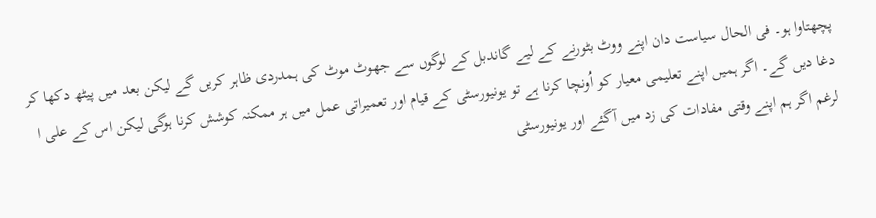پچھتاوا ہو۔ فی الحال سیاست دان اپنے ووٹ بٹورنے کے لیے گاندبل کے لوگوں سے جھوٹ موٹ کی ہمدردی ظاہر کریں گے لیکن بعد میں پیٹھ دکھا کر دغا دیں گے۔ اگر ہمیں اپنے تعلیمی معیار کو اُونچا کرنا ہے تو یونیورسٹی کے قیام اور تعمیراتی عمل میں ہر ممکنہ کوشش کرنا ہوگی لیکن اس کے علی ا لرغم اگر ہم اپنے وقتی مفادات کی زد میں آگئے اور یونیورسٹی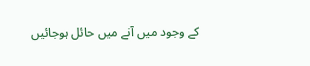کے وجود میں آنے میں حائل ہوجائیں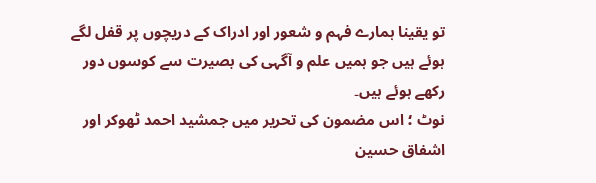تو یقینا ہمارے فہم و شعور اور ادراک کے دریچوں پر قفل لگے ہوئے ہیں جو ہمیں علم و آگہی کی بصیرت سے کوسوں دور رکھے ہوئے ہیں۔
نوٹ ؛ اس مضمون کی تحریر میں جمشید احمد ٹھوکر اور اشفاق حسین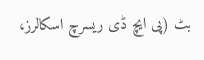بٹ (پی ایچ ڈی ریسرچ اسکالرز،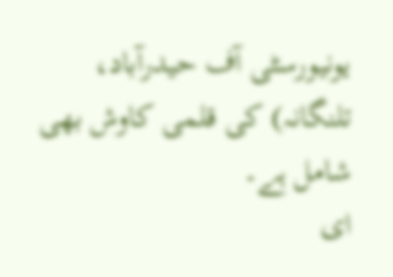یونیورسٹی آف حیدرآباد، تلنگانہ) کی قلمی کاوش بھی شامل ہے۔
ای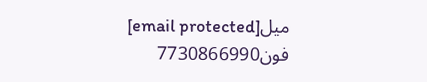میل[email protected]
فون7730866990